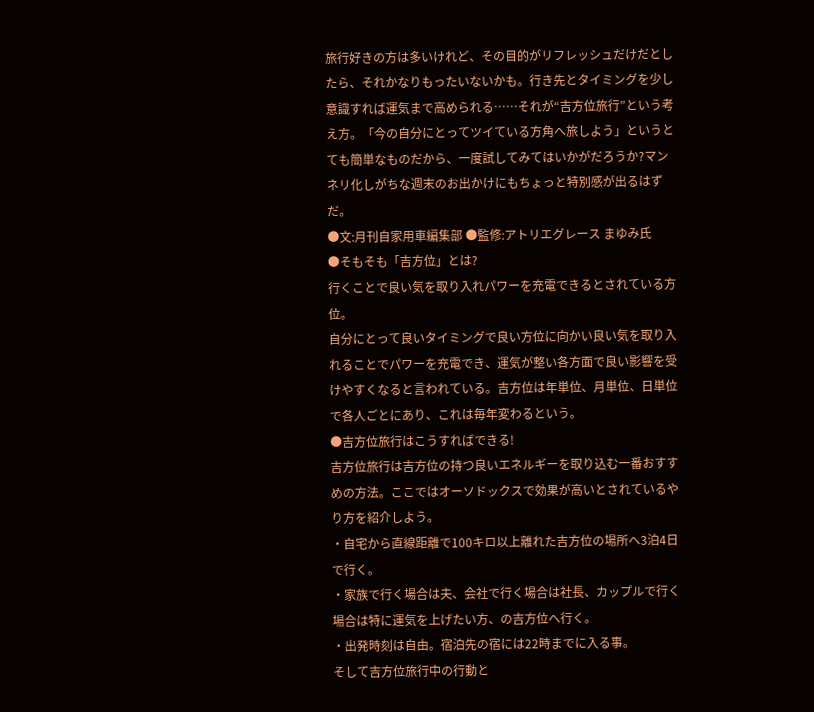旅行好きの方は多いけれど、その目的がリフレッシュだけだとしたら、それかなりもったいないかも。行き先とタイミングを少し意識すれば運気まで高められる……それが“吉方位旅行”という考え方。「今の自分にとってツイている方角へ旅しよう」というとても簡単なものだから、一度試してみてはいかがだろうか?マンネリ化しがちな週末のお出かけにもちょっと特別感が出るはずだ。
●文:月刊自家用車編集部 ●監修:アトリエグレース まゆみ氏
●そもそも「吉方位」とは?
行くことで良い気を取り入れパワーを充電できるとされている方位。
自分にとって良いタイミングで良い方位に向かい良い気を取り入れることでパワーを充電でき、運気が整い各方面で良い影響を受けやすくなると言われている。吉方位は年単位、月単位、日単位で各人ごとにあり、これは毎年変わるという。
●吉方位旅行はこうすればできる!
吉方位旅行は吉方位の持つ良いエネルギーを取り込む一番おすすめの方法。ここではオーソドックスで効果が高いとされているやり方を紹介しよう。
・自宅から直線距離で100キロ以上離れた吉方位の場所へ3泊4日で行く。
・家族で行く場合は夫、会社で行く場合は社長、カップルで行く場合は特に運気を上げたい方、の吉方位へ行く。
・出発時刻は自由。宿泊先の宿には22時までに入る事。
そして吉方位旅行中の行動と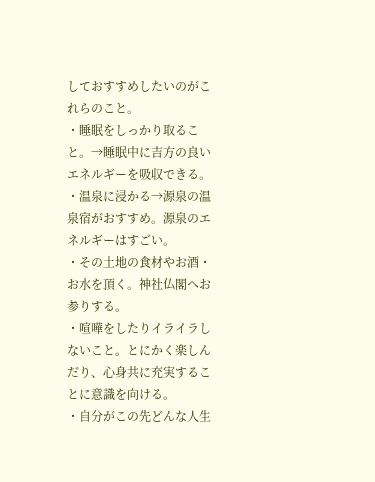しておすすめしたいのがこれらのこと。
・睡眠をしっかり取ること。→睡眠中に吉方の良いエネルギーを吸収できる。
・温泉に浸かる→源泉の温泉宿がおすすめ。源泉のエネルギーはすごい。
・その土地の食材やお酒・お水を頂く。神社仏閣へお参りする。
・喧嘩をしたりイライラしないこと。とにかく楽しんだり、心身共に充実することに意識を向ける。
・自分がこの先どんな人生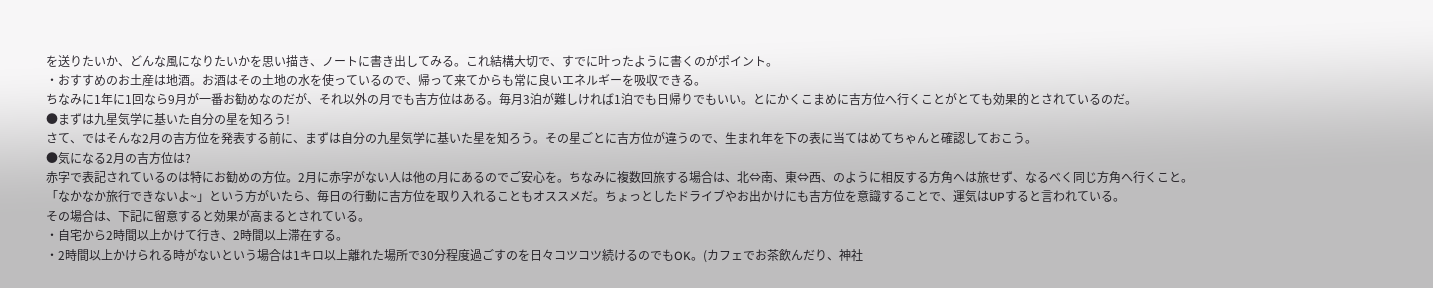を送りたいか、どんな風になりたいかを思い描き、ノートに書き出してみる。これ結構大切で、すでに叶ったように書くのがポイント。
・おすすめのお土産は地酒。お酒はその土地の水を使っているので、帰って来てからも常に良いエネルギーを吸収できる。
ちなみに1年に1回なら9月が一番お勧めなのだが、それ以外の月でも吉方位はある。毎月3泊が難しければ1泊でも日帰りでもいい。とにかくこまめに吉方位へ行くことがとても効果的とされているのだ。
●まずは九星気学に基いた自分の星を知ろう!
さて、ではそんな2月の吉方位を発表する前に、まずは自分の九星気学に基いた星を知ろう。その星ごとに吉方位が違うので、生まれ年を下の表に当てはめてちゃんと確認しておこう。
●気になる2月の吉方位は?
赤字で表記されているのは特にお勧めの方位。2月に赤字がない人は他の月にあるのでご安心を。ちなみに複数回旅する場合は、北⇔南、東⇔西、のように相反する方角へは旅せず、なるべく同じ方角へ行くこと。
「なかなか旅行できないよ~」という方がいたら、毎日の行動に吉方位を取り入れることもオススメだ。ちょっとしたドライブやお出かけにも吉方位を意識することで、運気はUPすると言われている。
その場合は、下記に留意すると効果が高まるとされている。
・自宅から2時間以上かけて行き、2時間以上滞在する。
・2時間以上かけられる時がないという場合は1キロ以上離れた場所で30分程度過ごすのを日々コツコツ続けるのでもOK。(カフェでお茶飲んだり、神社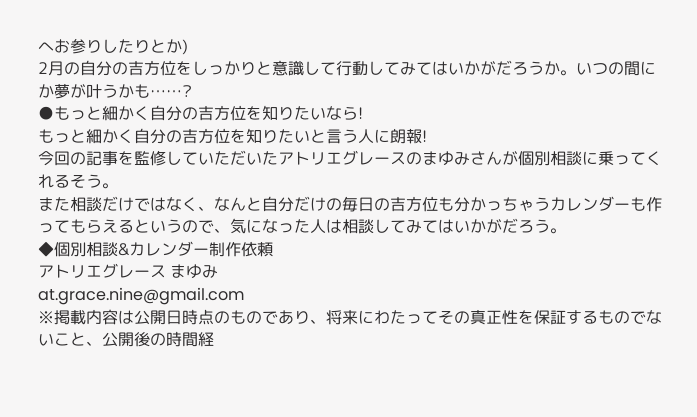へお参りしたりとか)
2月の自分の吉方位をしっかりと意識して行動してみてはいかがだろうか。いつの間にか夢が叶うかも……?
●もっと細かく自分の吉方位を知りたいなら!
もっと細かく自分の吉方位を知りたいと言う人に朗報!
今回の記事を監修していただいたアトリエグレースのまゆみさんが個別相談に乗ってくれるそう。
また相談だけではなく、なんと自分だけの毎日の吉方位も分かっちゃうカレンダーも作ってもらえるというので、気になった人は相談してみてはいかがだろう。
◆個別相談&カレンダー制作依頼
アトリエグレース まゆみ
at.grace.nine@gmail.com
※掲載内容は公開日時点のものであり、将来にわたってその真正性を保証するものでないこと、公開後の時間経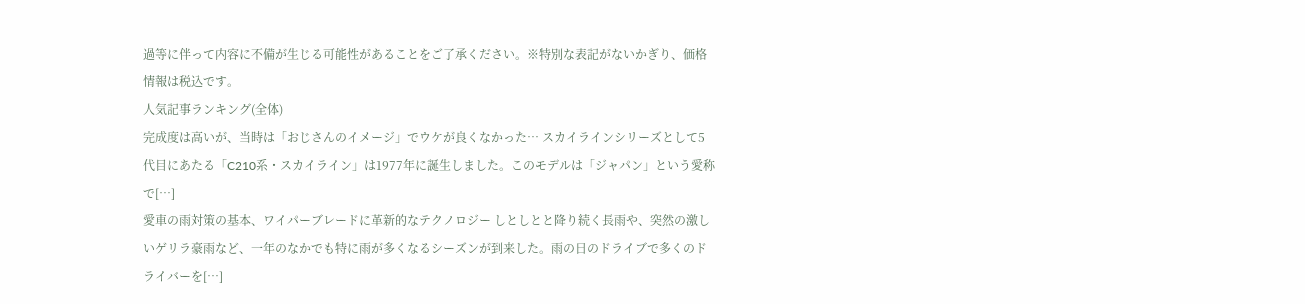過等に伴って内容に不備が生じる可能性があることをご了承ください。※特別な表記がないかぎり、価格情報は税込です。
人気記事ランキング(全体)
完成度は高いが、当時は「おじさんのイメージ」でウケが良くなかった… スカイラインシリーズとして5代目にあたる「C210系・スカイライン」は1977年に誕生しました。このモデルは「ジャパン」という愛称で[…]
愛車の雨対策の基本、ワイパーブレードに革新的なテクノロジー しとしとと降り続く長雨や、突然の激しいゲリラ豪雨など、一年のなかでも特に雨が多くなるシーズンが到来した。雨の日のドライブで多くのドライバーを[…]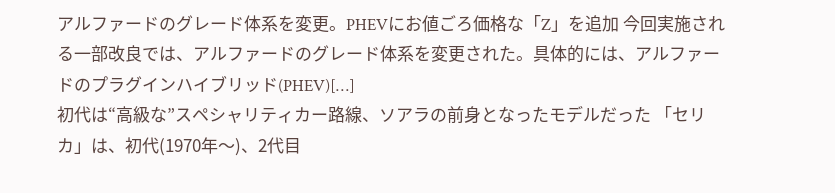アルファードのグレード体系を変更。PHEVにお値ごろ価格な「Z」を追加 今回実施される一部改良では、アルファードのグレード体系を変更された。具体的には、アルファードのプラグインハイブリッド(PHEV)[…]
初代は“高級な”スペシャリティカー路線、ソアラの前身となったモデルだった 「セリカ」は、初代(1970年〜)、2代目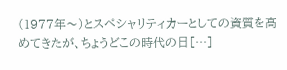(1977年〜)とスペシャリティカーとしての資質を高めてきたが、ちょうどこの時代の日[…]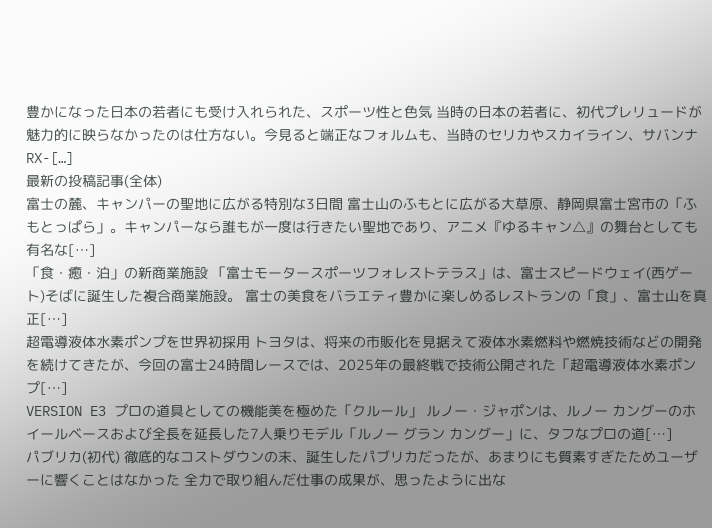豊かになった日本の若者にも受け入れられた、スポーツ性と色気 当時の日本の若者に、初代プレリュードが魅力的に映らなかったのは仕方ない。今見ると端正なフォルムも、当時のセリカやスカイライン、サバンナRX-[…]
最新の投稿記事(全体)
富士の麓、キャンパーの聖地に広がる特別な3日間 富士山のふもとに広がる大草原、静岡県富士宮市の「ふもとっぱら」。キャンパーなら誰もが一度は行きたい聖地であり、アニメ『ゆるキャン△』の舞台としても有名な[…]
「食・癒・泊」の新商業施設 「富士モータースポーツフォレストテラス」は、富士スピードウェイ(西ゲート)そばに誕生した複合商業施設。 富士の美食をバラエティ豊かに楽しめるレストランの「食」、富士山を真正[…]
超電導液体水素ポンプを世界初採用 トヨタは、将来の市販化を見据えて液体水素燃料や燃焼技術などの開発を続けてきたが、今回の富士24時間レースでは、2025年の最終戦で技術公開された「超電導液体水素ポンプ[…]
VERSION E3 プロの道具としての機能美を極めた「クルール」 ルノー・ジャポンは、ルノー カングーのホイールベースおよび全長を延長した7人乗りモデル「ルノー グラン カングー」に、タフなプロの道[…]
パブリカ(初代) 徹底的なコストダウンの末、誕生したパブリカだったが、あまりにも質素すぎたためユーザーに響くことはなかった 全力で取り組んだ仕事の成果が、思ったように出な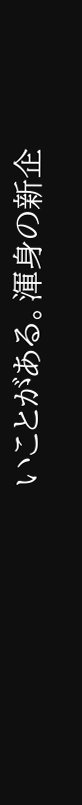いことがある。渾身の新企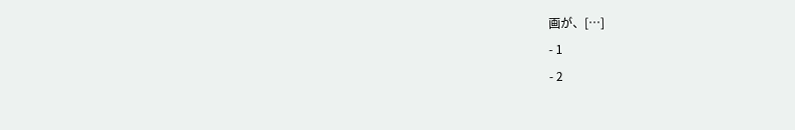画が、[…]
- 1
- 2